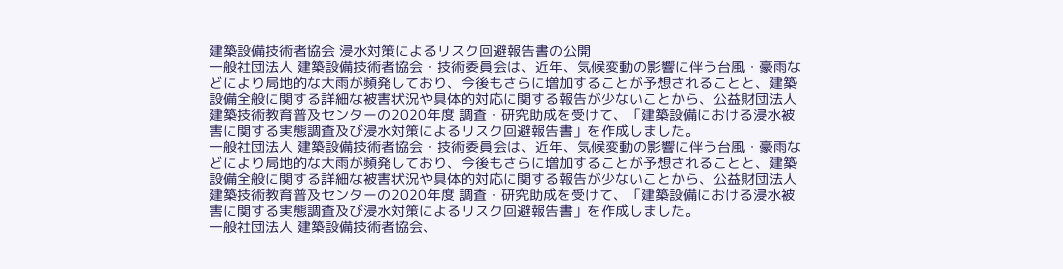建築設備技術者協会 浸水対策によるリスク回避報告書の公開
一般社団法人 建築設備技術者協会・技術委員会は、近年、気候変動の影響に伴う台風・豪雨などにより局地的な大雨が頻発しており、今後もさらに増加することが予想されることと、建築設備全般に関する詳細な被害状況や具体的対応に関する報告が少ないことから、公益財団法人建築技術教育普及センターの2020年度 調査・研究助成を受けて、「建築設備における浸水被害に関する実態調査及び浸水対策によるリスク回避報告書」を作成しました。
一般社団法人 建築設備技術者協会・技術委員会は、近年、気候変動の影響に伴う台風・豪雨などにより局地的な大雨が頻発しており、今後もさらに増加することが予想されることと、建築設備全般に関する詳細な被害状況や具体的対応に関する報告が少ないことから、公益財団法人建築技術教育普及センターの2020年度 調査・研究助成を受けて、「建築設備における浸水被害に関する実態調査及び浸水対策によるリスク回避報告書」を作成しました。
一般社団法人 建築設備技術者協会、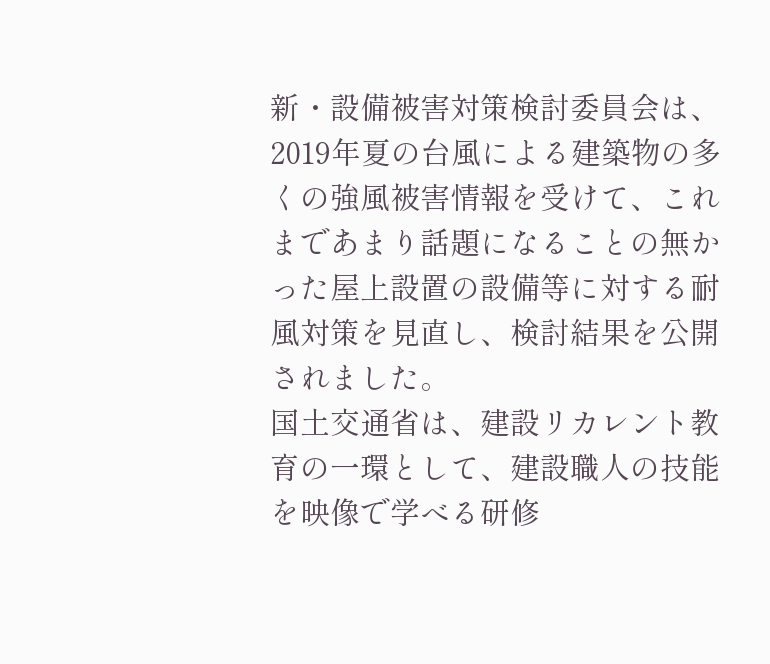新・設備被害対策検討委員会は、2019年夏の台風による建築物の多くの強風被害情報を受けて、これまであまり話題になることの無かった屋上設置の設備等に対する耐風対策を見直し、検討結果を公開されました。
国土交通省は、建設リカレント教育の一環として、建設職人の技能を映像で学べる研修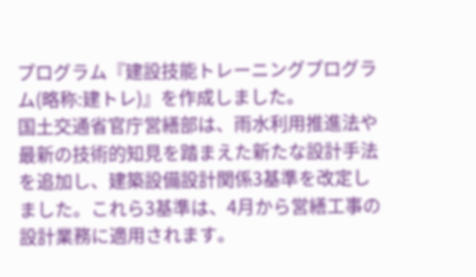プログラム『建設技能トレーニングプログラム(略称:建トレ)』を作成しました。
国土交通省官庁営繕部は、雨水利用推進法や最新の技術的知見を踏まえた新たな設計手法を追加し、建築設備設計関係3基準を改定しました。これら3基準は、4月から営繕工事の設計業務に適用されます。